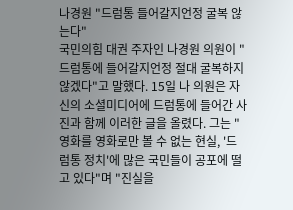나경원 "드럼통 들어갈지언정 굴복 않는다"
국민의힘 대권 주자인 나경원 의원이 "드럼통에 들어갈지언정 절대 굴복하지 않겠다"고 말했다. 15일 나 의원은 자신의 소셜미디어에 드럼통에 들어간 사진과 함께 이러한 글을 올렸다. 그는 "영화를 영화로만 볼 수 없는 현실, '드럼통 정치'에 많은 국민들이 공포에 떨고 있다"며 "진실을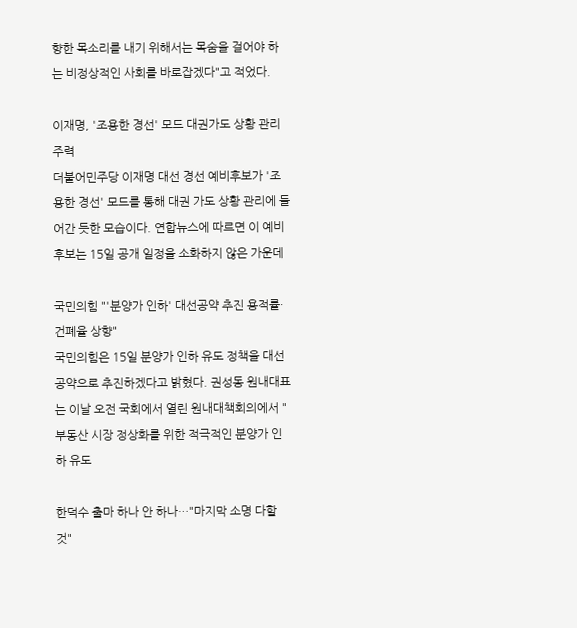향한 목소리를 내기 위해서는 목숨을 걸어야 하는 비정상적인 사회를 바로잡겠다"고 적었다.

이재명, '조용한 경선' 모드 대권가도 상황 관리 주력
더불어민주당 이재명 대선 경선 예비후보가 '조용한 경선' 모드를 통해 대권 가도 상황 관리에 들어간 듯한 모습이다. 연합뉴스에 따르면 이 예비후보는 15일 공개 일정을 소화하지 않은 가운데

국민의힘 "'분양가 인하' 대선공약 추진 용적률·건폐율 상향"
국민의힘은 15일 분양가 인하 유도 정책을 대선 공약으로 추진하겠다고 밝혔다. 권성동 원내대표는 이날 오전 국회에서 열린 원내대책회의에서 "부동산 시장 정상화를 위한 적극적인 분양가 인하 유도

한덕수 출마 하나 안 하나…"마지막 소명 다할 것"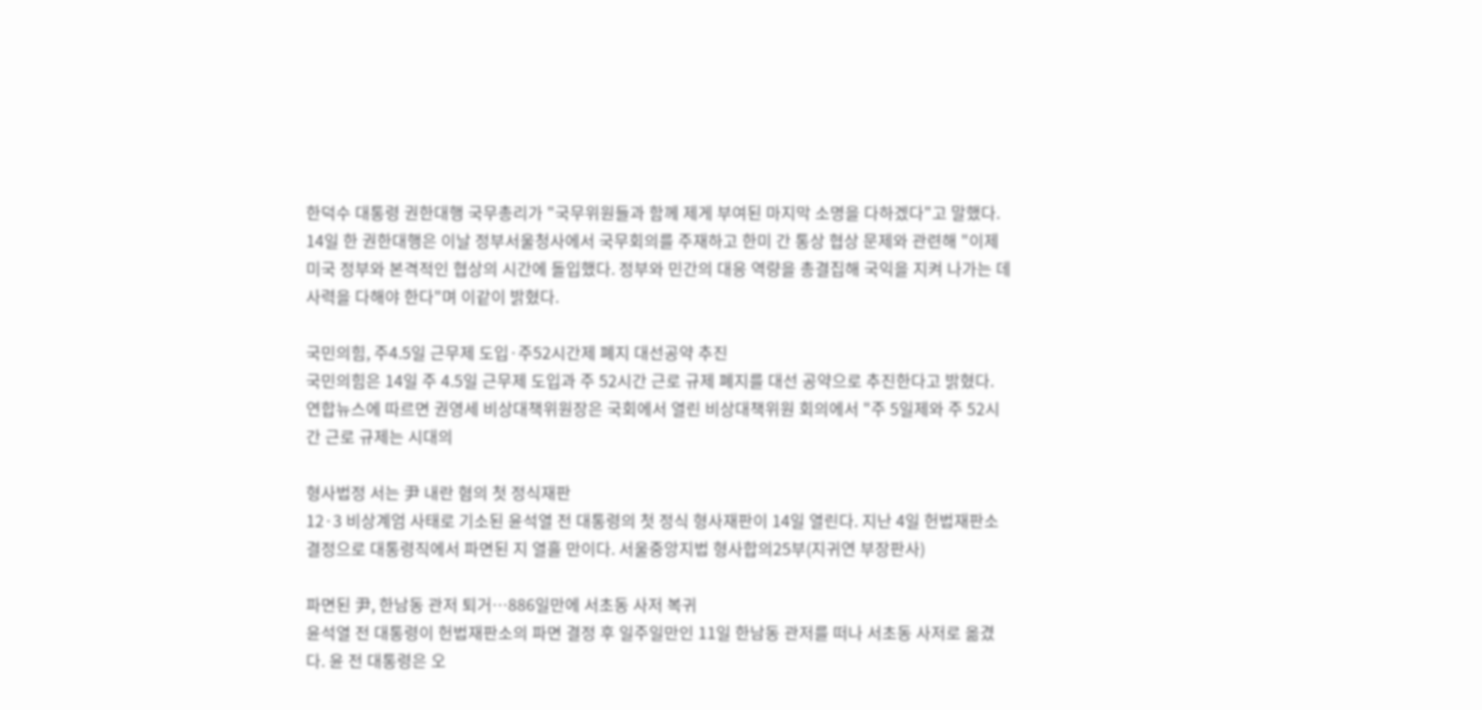한덕수 대통령 권한대행 국무총리가 "국무위원들과 함께 제게 부여된 마지막 소명을 다하겠다"고 말했다. 14일 한 권한대행은 이날 정부서울청사에서 국무회의를 주재하고 한미 간 통상 협상 문제와 관련해 "이제 미국 정부와 본격적인 협상의 시간에 돌입했다. 정부와 민간의 대응 역량을 총결집해 국익을 지켜 나가는 데 사력을 다해야 한다"며 이같이 밝혔다.

국민의힘, 주4.5일 근무제 도입·주52시간제 폐지 대선공약 추진
국민의힘은 14일 주 4.5일 근무제 도입과 주 52시간 근로 규제 폐지를 대선 공약으로 추진한다고 밝혔다. 연합뉴스에 따르면 권영세 비상대책위원장은 국회에서 열린 비상대책위원 회의에서 "주 5일제와 주 52시간 근로 규제는 시대의

형사법정 서는 尹 내란 혐의 첫 정식재판
12·3 비상계엄 사태로 기소된 윤석열 전 대통령의 첫 정식 형사재판이 14일 열린다. 지난 4일 헌법재판소 결정으로 대통령직에서 파면된 지 열흘 만이다. 서울중앙지법 형사합의25부(지귀연 부장판사)

파면된 尹, 한남동 관저 퇴거…886일만에 서초동 사저 복귀
윤석열 전 대통령이 헌법재판소의 파면 결정 후 일주일만인 11일 한남동 관저를 떠나 서초동 사저로 옮겼다. 윤 전 대통령은 오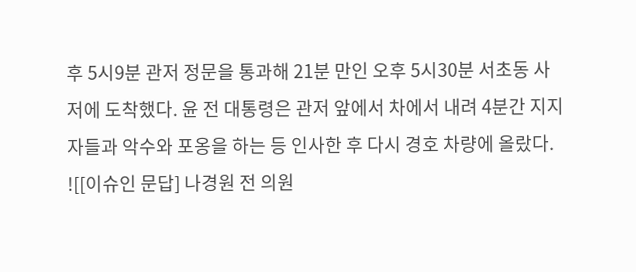후 5시9분 관저 정문을 통과해 21분 만인 오후 5시30분 서초동 사저에 도착했다. 윤 전 대통령은 관저 앞에서 차에서 내려 4분간 지지자들과 악수와 포옹을 하는 등 인사한 후 다시 경호 차량에 올랐다.
![[이슈인 문답] 나경원 전 의원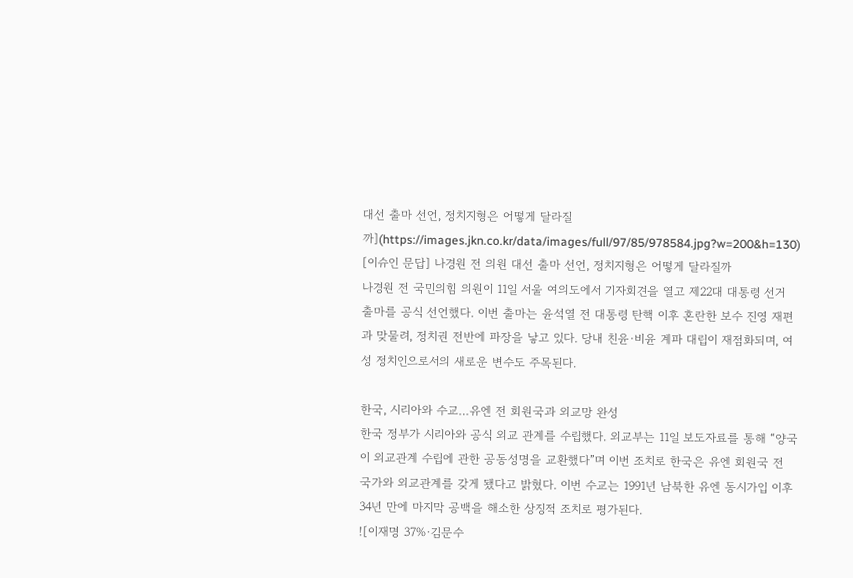대선 출마 선언, 정치지형은 어떻게 달라질까](https://images.jkn.co.kr/data/images/full/97/85/978584.jpg?w=200&h=130)
[이슈인 문답] 나경원 전 의원 대선 출마 선언, 정치지형은 어떻게 달라질까
나경원 전 국민의힘 의원이 11일 서울 여의도에서 기자회견을 열고 제22대 대통령 선거 출마를 공식 선언했다. 이번 출마는 윤석열 전 대통령 탄핵 이후 혼란한 보수 진영 재편과 맞물려, 정치권 전반에 파장을 낳고 있다. 당내 친윤·비윤 계파 대립이 재점화되며, 여성 정치인으로서의 새로운 변수도 주목된다.

한국, 시리아와 수교…유엔 전 회원국과 외교망 완성
한국 정부가 시리아와 공식 외교 관계를 수립했다. 외교부는 11일 보도자료를 통해 “양국이 외교관계 수립에 관한 공동성명을 교환했다”며 이번 조치로 한국은 유엔 회원국 전 국가와 외교관계를 갖게 됐다고 밝혔다. 이번 수교는 1991년 남북한 유엔 동시가입 이후 34년 만에 마지막 공백을 해소한 상징적 조치로 평가된다.
![이재명 37%·김문수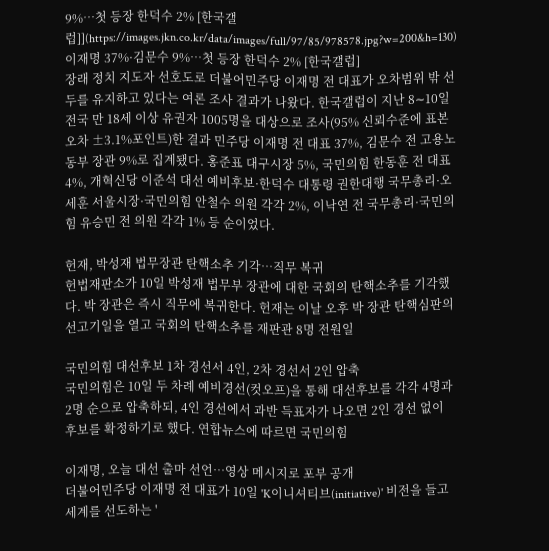9%…첫 등장 한덕수 2% [한국갤럽]](https://images.jkn.co.kr/data/images/full/97/85/978578.jpg?w=200&h=130)
이재명 37%·김문수 9%…첫 등장 한덕수 2% [한국갤럽]
장래 정치 지도자 선호도로 더불어민주당 이재명 전 대표가 오차범위 밖 선두를 유지하고 있다는 여론 조사 결과가 나왔다. 한국갤럽이 지난 8∼10일 전국 만 18세 이상 유권자 1005명을 대상으로 조사(95% 신뢰수준에 표본오차 ±3.1%포인트)한 결과 민주당 이재명 전 대표 37%, 김문수 전 고용노동부 장관 9%로 집계됐다. 홍준표 대구시장 5%, 국민의힘 한동훈 전 대표 4%, 개혁신당 이준석 대선 예비후보·한덕수 대통령 권한대행 국무총리·오세훈 서울시장·국민의힘 안철수 의원 각각 2%, 이낙연 전 국무총리·국민의힘 유승민 전 의원 각각 1% 등 순이었다.

헌재, 박성재 법무장관 탄핵소추 기각…직무 복귀
헌법재판소가 10일 박성재 법무부 장관에 대한 국회의 탄핵소추를 기각했다. 박 장관은 즉시 직무에 복귀한다. 헌재는 이날 오후 박 장관 탄핵심판의 선고기일을 열고 국회의 탄핵소추를 재판관 8명 전원일

국민의힘 대선후보 1차 경선서 4인, 2차 경선서 2인 압축
국민의힘은 10일 두 차례 예비경선(컷오프)을 통해 대선후보를 각각 4명과 2명 순으로 압축하되, 4인 경선에서 과반 득표자가 나오면 2인 경선 없이 후보를 확정하기로 했다. 연합뉴스에 따르면 국민의힘

이재명, 오늘 대선 출마 선언…영상 메시지로 포부 공개
더불어민주당 이재명 전 대표가 10일 'K이니셔티브(initiative)' 비전을 들고 세계를 선도하는 '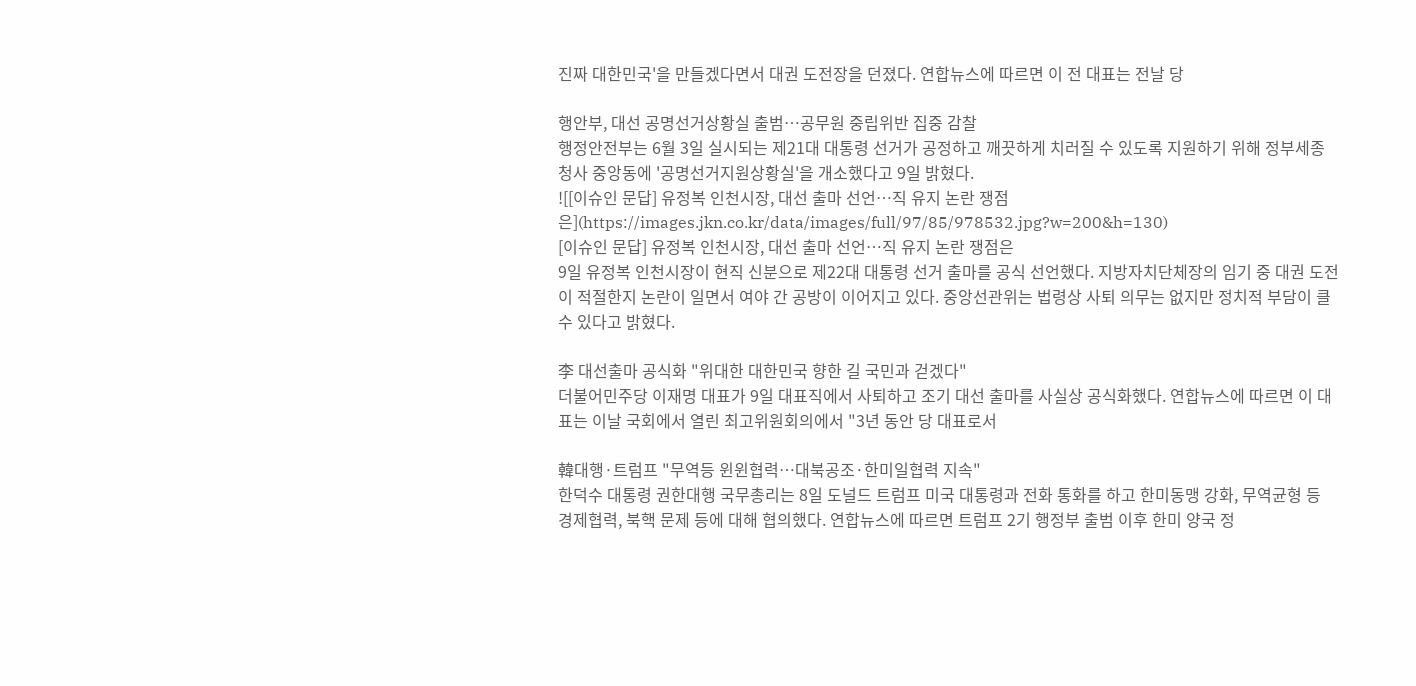진짜 대한민국'을 만들겠다면서 대권 도전장을 던졌다. 연합뉴스에 따르면 이 전 대표는 전날 당

행안부, 대선 공명선거상황실 출범…공무원 중립위반 집중 감찰
행정안전부는 6월 3일 실시되는 제21대 대통령 선거가 공정하고 깨끗하게 치러질 수 있도록 지원하기 위해 정부세종청사 중앙동에 '공명선거지원상황실'을 개소했다고 9일 밝혔다.
![[이슈인 문답] 유정복 인천시장, 대선 출마 선언…직 유지 논란 쟁점은](https://images.jkn.co.kr/data/images/full/97/85/978532.jpg?w=200&h=130)
[이슈인 문답] 유정복 인천시장, 대선 출마 선언…직 유지 논란 쟁점은
9일 유정복 인천시장이 현직 신분으로 제22대 대통령 선거 출마를 공식 선언했다. 지방자치단체장의 임기 중 대권 도전이 적절한지 논란이 일면서 여야 간 공방이 이어지고 있다. 중앙선관위는 법령상 사퇴 의무는 없지만 정치적 부담이 클 수 있다고 밝혔다.

李 대선출마 공식화 "위대한 대한민국 향한 길 국민과 걷겠다"
더불어민주당 이재명 대표가 9일 대표직에서 사퇴하고 조기 대선 출마를 사실상 공식화했다. 연합뉴스에 따르면 이 대표는 이날 국회에서 열린 최고위원회의에서 "3년 동안 당 대표로서

韓대행·트럼프 "무역등 윈윈협력…대북공조·한미일협력 지속"
한덕수 대통령 권한대행 국무총리는 8일 도널드 트럼프 미국 대통령과 전화 통화를 하고 한미동맹 강화, 무역균형 등 경제협력, 북핵 문제 등에 대해 협의했다. 연합뉴스에 따르면 트럼프 2기 행정부 출범 이후 한미 양국 정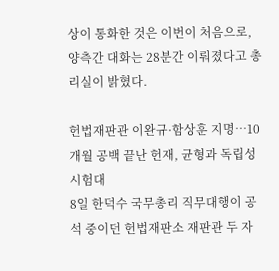상이 통화한 것은 이번이 처음으로, 양측간 대화는 28분간 이뤄졌다고 총리실이 밝혔다.

헌법재판관 이완규·함상훈 지명…10개월 공백 끝난 헌재, 균형과 독립성 시험대
8일 한덕수 국무총리 직무대행이 공석 중이던 헌법재판소 재판관 두 자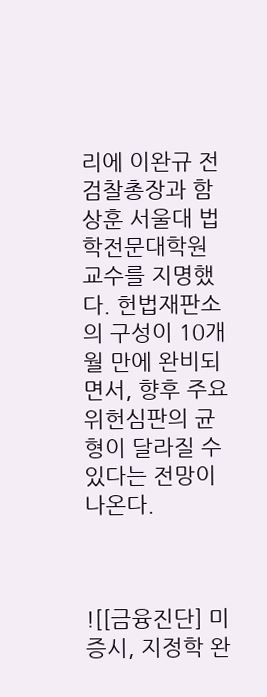리에 이완규 전 검찰총장과 함상훈 서울대 법학전문대학원 교수를 지명했다. 헌법재판소의 구성이 10개월 만에 완비되면서, 향후 주요 위헌심판의 균형이 달라질 수 있다는 전망이 나온다.



![[금융진단] 미 증시, 지정학 완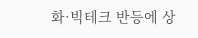화·빅테크 반등에 상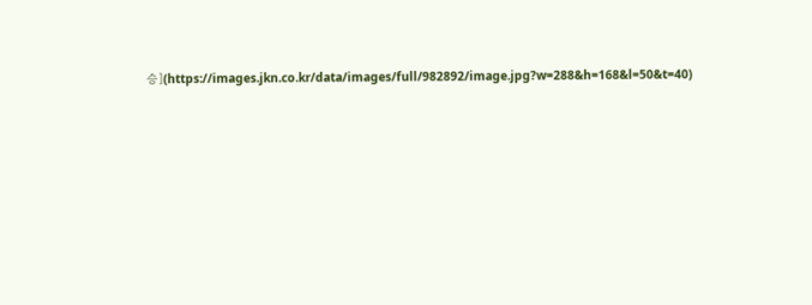승](https://images.jkn.co.kr/data/images/full/982892/image.jpg?w=288&h=168&l=50&t=40)